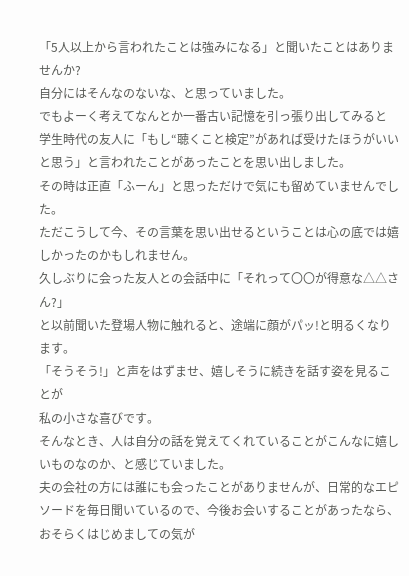「5人以上から言われたことは強みになる」と聞いたことはありませんか?
自分にはそんなのないな、と思っていました。
でもよーく考えてなんとか一番古い記憶を引っ張り出してみると
学生時代の友人に「もし“聴くこと検定”があれば受けたほうがいいと思う」と言われたことがあったことを思い出しました。
その時は正直「ふーん」と思っただけで気にも留めていませんでした。
ただこうして今、その言葉を思い出せるということは心の底では嬉しかったのかもしれません。
久しぶりに会った友人との会話中に「それって〇〇が得意な△△さん?」
と以前聞いた登場人物に触れると、途端に顔がパッ!と明るくなります。
「そうそう!」と声をはずませ、嬉しそうに続きを話す姿を見ることが
私の小さな喜びです。
そんなとき、人は自分の話を覚えてくれていることがこんなに嬉しいものなのか、と感じていました。
夫の会社の方には誰にも会ったことがありませんが、日常的なエピソードを毎日聞いているので、今後お会いすることがあったなら、おそらくはじめましての気が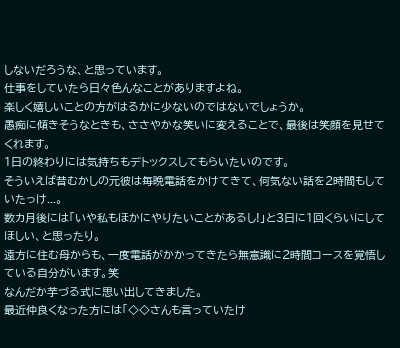しないだろうな、と思っています。
仕事をしていたら日々色んなことがありますよね。
楽しく嬉しいことの方がはるかに少ないのではないでしょうか。
愚痴に傾きそうなときも、ささやかな笑いに変えることで、最後は笑顔を見せてくれます。
1日の終わりには気持ちもデトックスしてもらいたいのです。
そういえば昔むかしの元彼は毎晩電話をかけてきて、何気ない話を2時間もしていたっけ...。
数カ月後には「いや私もほかにやりたいことがあるし!」と3日に1回くらいにしてほしい、と思ったり。
遠方に住む母からも、一度電話がかかってきたら無意識に2時間コースを覚悟している自分がいます。笑
なんだか芋づる式に思い出してきました。
最近仲良くなった方には「◇◇さんも言っていたけ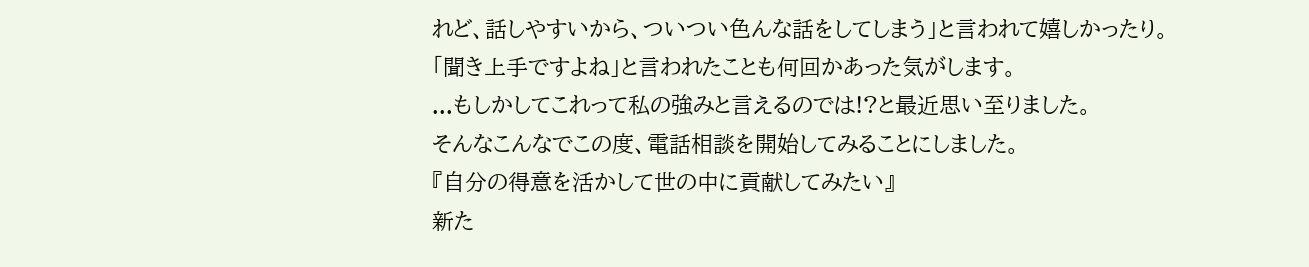れど、話しやすいから、ついつい色んな話をしてしまう」と言われて嬉しかったり。
「聞き上手ですよね」と言われたことも何回かあった気がします。
...もしかしてこれって私の強みと言えるのでは!?と最近思い至りました。
そんなこんなでこの度、電話相談を開始してみることにしました。
『自分の得意を活かして世の中に貢献してみたい』
新た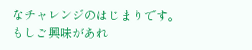なチャレンジのはじまりです。
もしご興味があれ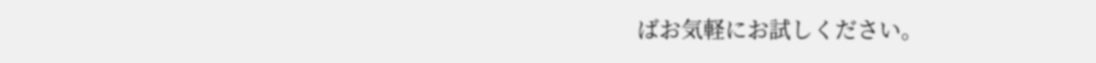ばお気軽にお試しください。